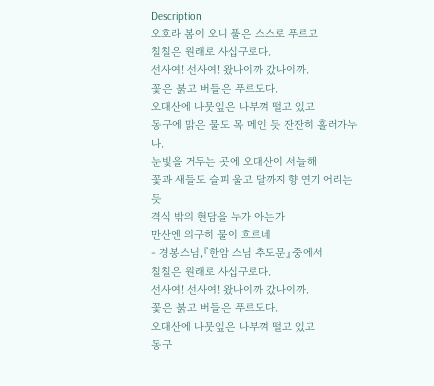Description
오호라 봄이 오니 풀은 스스로 푸르고
칠칠은 원래로 사십구로다.
선사여! 선사여! 왔나이까 갔나이까.
꽃은 붉고 버들은 푸르도다.
오대산에 나뭇잎은 나부껴 떨고 있고
동구에 맑은 물도 목 메인 듯 잔잔히 흘러가누나.
눈빛을 거두는 곳에 오대산이 서늘해
꽃과 새들도 슬피 울고 달까지 향 연기 어리는 듯
격식 밖의 현담을 누가 아는가
만산엔 의구히 물이 흐르네
- 경봉스님,『한암 스님 추도문』중에서
칠칠은 원래로 사십구로다.
선사여! 선사여! 왔나이까 갔나이까.
꽃은 붉고 버들은 푸르도다.
오대산에 나뭇잎은 나부껴 떨고 있고
동구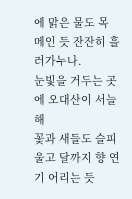에 맑은 물도 목 메인 듯 잔잔히 흘러가누나.
눈빛을 거두는 곳에 오대산이 서늘해
꽃과 새들도 슬피 울고 달까지 향 연기 어리는 듯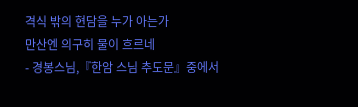격식 밖의 현담을 누가 아는가
만산엔 의구히 물이 흐르네
- 경봉스님,『한암 스님 추도문』중에서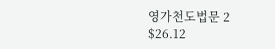영가천도법문 2
$26.12